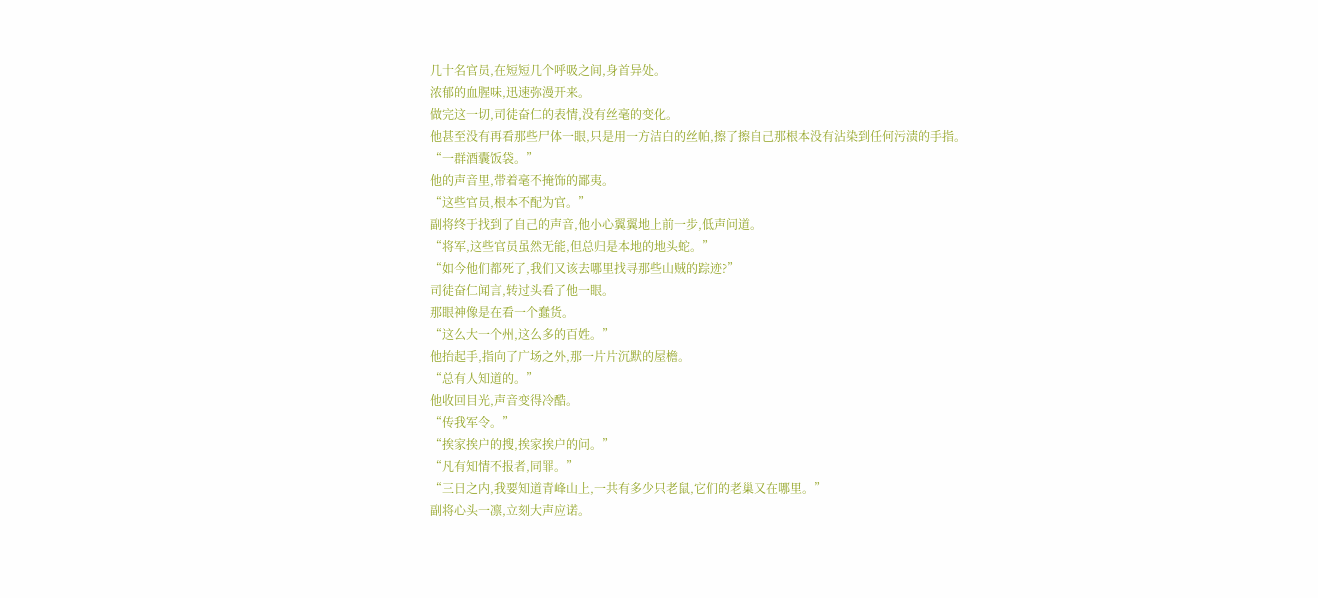几十名官员,在短短几个呼吸之间,身首异处。
浓郁的血腥味,迅速弥漫开来。
做完这一切,司徒奋仁的表情,没有丝毫的变化。
他甚至没有再看那些尸体一眼,只是用一方洁白的丝帕,擦了擦自己那根本没有沾染到任何污渍的手指。
“一群酒囊饭袋。”
他的声音里,带着毫不掩饰的鄙夷。
“这些官员,根本不配为官。”
副将终于找到了自己的声音,他小心翼翼地上前一步,低声问道。
“将军,这些官员虽然无能,但总归是本地的地头蛇。”
“如今他们都死了,我们又该去哪里找寻那些山贼的踪迹?”
司徒奋仁闻言,转过头看了他一眼。
那眼神像是在看一个蠢货。
“这么大一个州,这么多的百姓。”
他抬起手,指向了广场之外,那一片片沉默的屋檐。
“总有人知道的。”
他收回目光,声音变得冷酷。
“传我军令。”
“挨家挨户的搜,挨家挨户的问。”
“凡有知情不报者,同罪。”
“三日之内,我要知道青峰山上,一共有多少只老鼠,它们的老巢又在哪里。”
副将心头一凛,立刻大声应诺。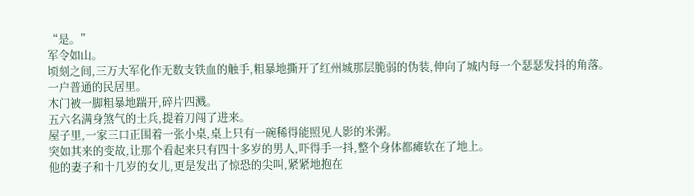“是。”
军令如山。
顷刻之间,三万大军化作无数支铁血的触手,粗暴地撕开了红州城那层脆弱的伪装,伸向了城内每一个瑟瑟发抖的角落。
一户普通的民居里。
木门被一脚粗暴地踹开,碎片四溅。
五六名满身煞气的士兵,提着刀闯了进来。
屋子里,一家三口正围着一张小桌,桌上只有一碗稀得能照见人影的米粥。
突如其来的变故,让那个看起来只有四十多岁的男人,吓得手一抖,整个身体都瘫软在了地上。
他的妻子和十几岁的女儿,更是发出了惊恐的尖叫,紧紧地抱在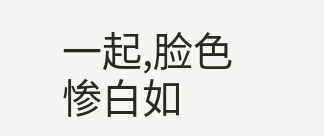一起,脸色惨白如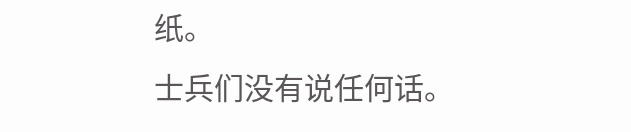纸。
士兵们没有说任何话。